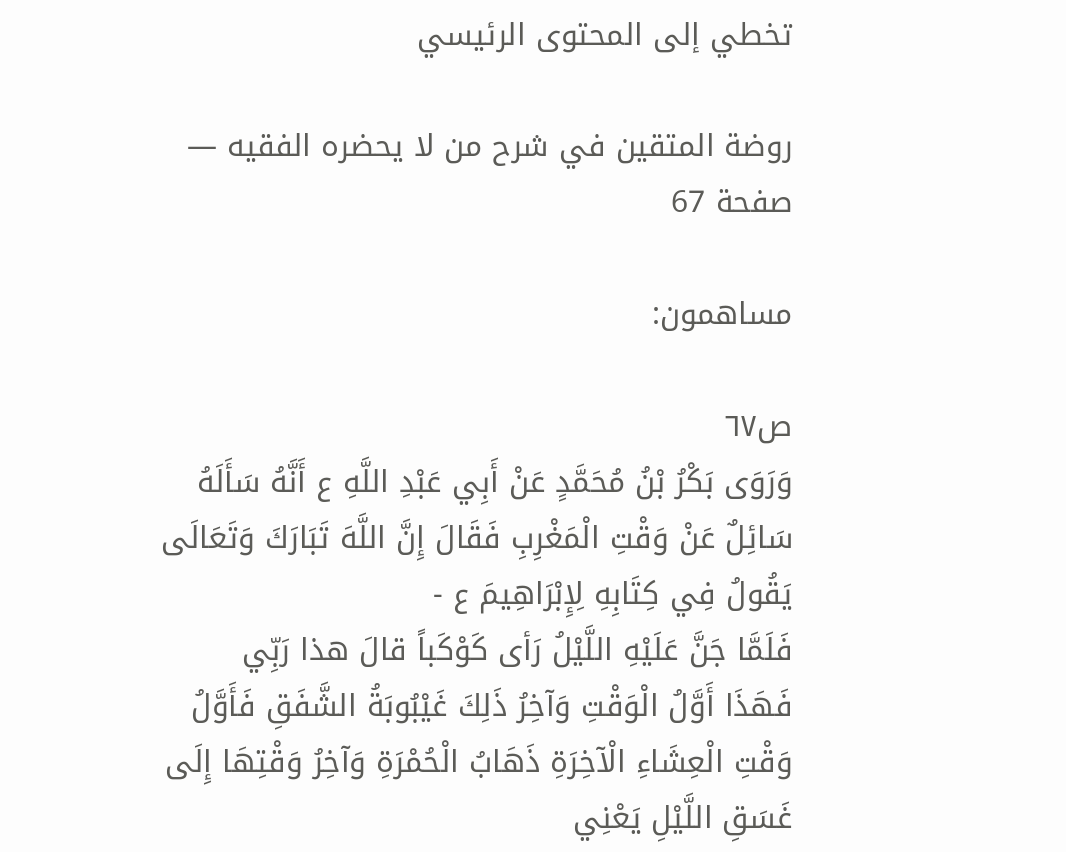تخطي إلى المحتوى الرئيسي

روضة المتقين في شرح من لا يحضره الفقيه — صفحة 67

مساهمون:

ص٦٧
وَرَوَى بَكْرُ بْنُ مُحَمَّدٍ عَنْ أَبِي عَبْدِ اللَّهِ ع أَنَّهُ سَأَلَهُ سَائِلٌ عَنْ وَقْتِ الْمَغْرِبِ فَقَالَ إِنَّ اللَّهَ تَبَارَكَ وَتَعَالَى يَقُولُ فِي كِتَابِهِ لِإِبْرَاهِيمَ ع -
فَلَمَّا جَنَّ عَلَيْهِ اللَّيْلُ رَأى كَوْكَباً قالَ هذا رَبِّي
فَهَذَا أَوَّلُ الْوَقْتِ وَآخِرُ ذَلِكَ غَيْبُوبَةُ الشَّفَقِ فَأَوَّلُ وَقْتِ الْعِشَاءِ الْآخِرَةِ ذَهَابُ الْحُمْرَةِ وَآخِرُ وَقْتِهَا إِلَى غَسَقِ اللَّيْلِ يَعْنِي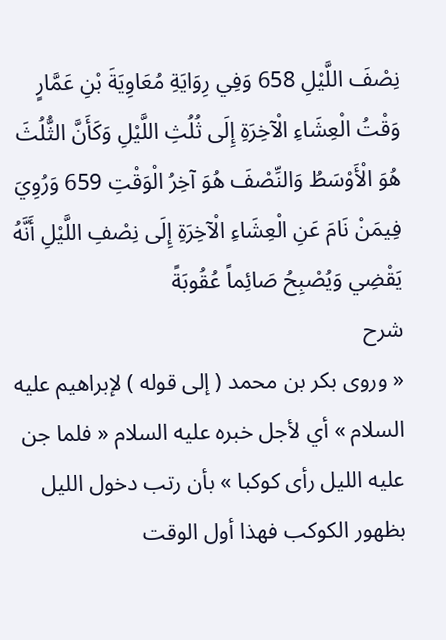نِصْفَ اللَّيْلِ 658 وَفِي رِوَايَةِ مُعَاوِيَةَ بْنِ عَمَّارٍ وَقْتُ الْعِشَاءِ الْآخِرَةِ إِلَى ثُلُثِ اللَّيْلِ وَكَأَنَّ الثُّلُثَ هُوَ الْأَوْسَطُ وَالنِّصْفَ هُوَ آخِرُ الْوَقْتِ 659 وَرُوِيَ فِيمَنْ نَامَ عَنِ الْعِشَاءِ الْآخِرَةِ إِلَى نِصْفِ اللَّيْلِ أَنَّهُ يَقْضِي وَيُصْبِحُ صَائِماً عُقُوبَةً
شرح
« وروى بكر بن محمد ( إلى قوله ) لإبراهيم عليه السلام » أي لأجل خبره عليه السلام « فلما جن عليه الليل رأى كوكبا » بأن رتب دخول الليل بظهور الكوكب فهذا أول الوقت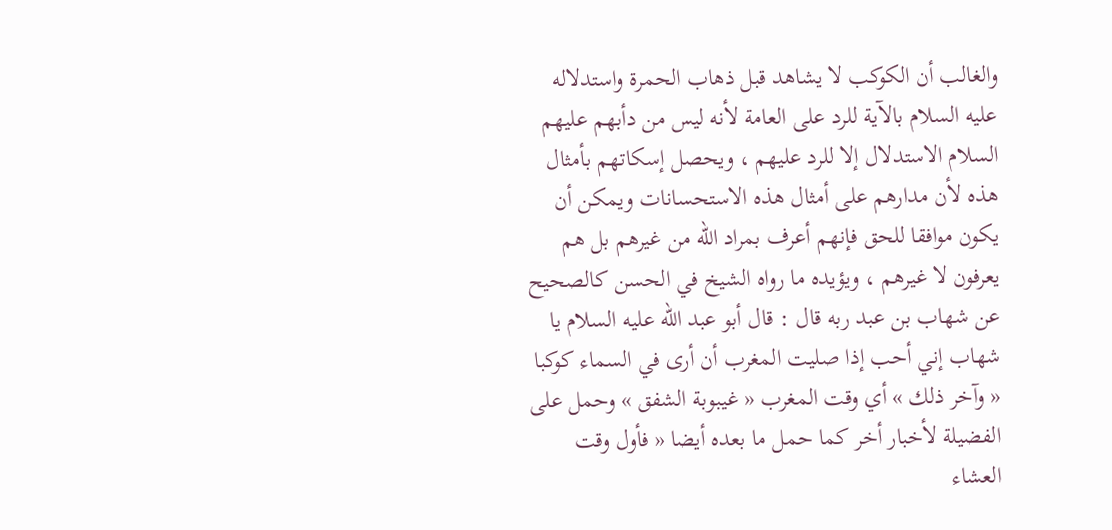والغالب أن الكوكب لا يشاهد قبل ذهاب الحمرة واستدلاله عليه السلام بالآية للرد على العامة لأنه ليس من دأبهم عليهم السلام الاستدلال إلا للرد عليهم ، ويحصل إسكاتهم بأمثال هذه لأن مدارهم على أمثال هذه الاستحسانات ويمكن أن يكون موافقا للحق فإنهم أعرف بمراد الله من غيرهم بل هم يعرفون لا غيرهم ، ويؤيده ما رواه الشيخ في الحسن كالصحيح عن شهاب بن عبد ربه قال : قال أبو عبد الله عليه السلام يا شهاب إني أحب إذا صليت المغرب أن أرى في السماء كوكبا « وآخر ذلك » أي وقت المغرب « غيبوبة الشفق » وحمل على الفضيلة لأخبار أخر كما حمل ما بعده أيضا « فأول وقت العشاء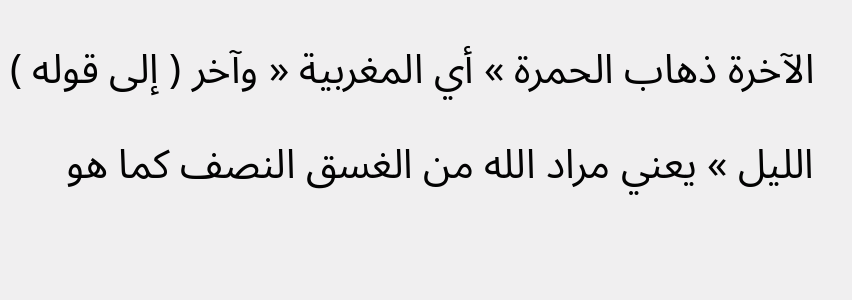الآخرة ذهاب الحمرة » أي المغربية « وآخر ( إلى قوله ) الليل » يعني مراد الله من الغسق النصف كما هو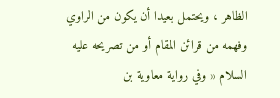الظاهر ، ويحتمل بعيدا أن يكون من الراوي وفهمه من قرائن المقام أو من تصريحه عليه السلام « وفي رواية معاوية بن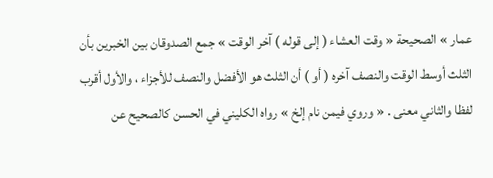عمار » الصحيحة « وقت العشاء ( إلى قوله ) آخر الوقت » جمع الصدوقان بين الخبرين بأن الثلث أوسط الوقت والنصف آخره ( أو ) أن الثلث هو الأفضل والنصف للأجزاء ، والأول أقرب لفظا والثاني معنى . « وروي فيمن نام إلخ » رواه الكليني في الحسن كالصحيح عن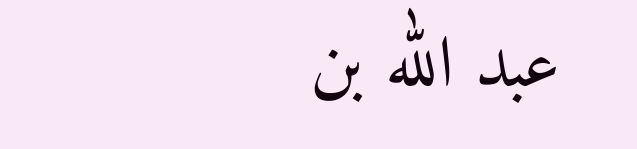عبد الله بن